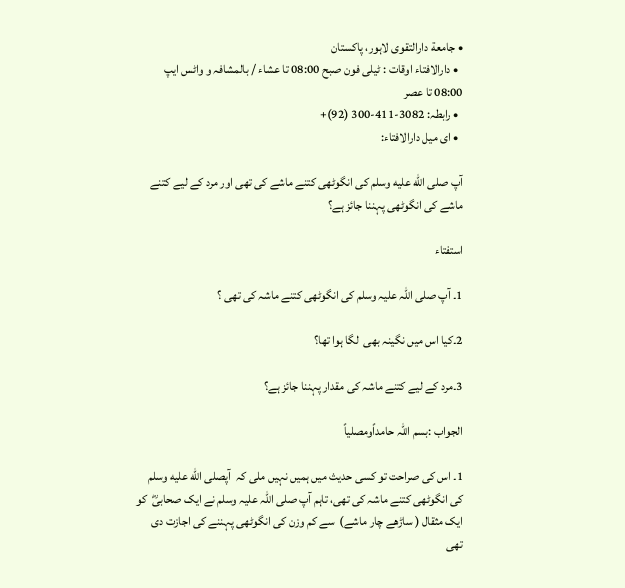• جامعة دارالتقوی لاہور، پاکستان
  • دارالافتاء اوقات : ٹیلی فون صبح 08:00 تا عشاء / بالمشافہ و واٹس ایپ 08:00 تا عصر
  • رابطہ: 3082-411-300 (92)+
  • ای میل دارالافتاء:

آپ صلى الله عليه وسلم کی انگوٹھی کتنے ماشے کی تھی اور مرد کے لیے کتنے ماشے کی انگوٹھی پہننا جائز ہے؟

استفتاء

1۔ آپ صلی اللہ علیہ وسلم کی انگوٹھی کتنے ماشہ کی تھی ؟

2۔کیا اس میں نگینہ بھی  لگا ہوا تھا؟

3۔مرد کے لیے کتنے ماشہ کی مقدار پہننا جائز ہے؟

الجواب :بسم اللہ حامداًومصلیاً

1۔ اس کی صراحت تو کسی حدیث میں ہمیں نہیں ملی کہ  آپصلى الله عليه وسلم کی انگوٹھی کتنے ماشہ کی تھی، تاہم آپ صلی اللہ علیہ وسلم نے ایک صحابیؓ  کو ایک مثقال ( ساڑھے چار ماشے)  سے کم وزن کی انگوٹھی پہننے کی اجازت دی تھی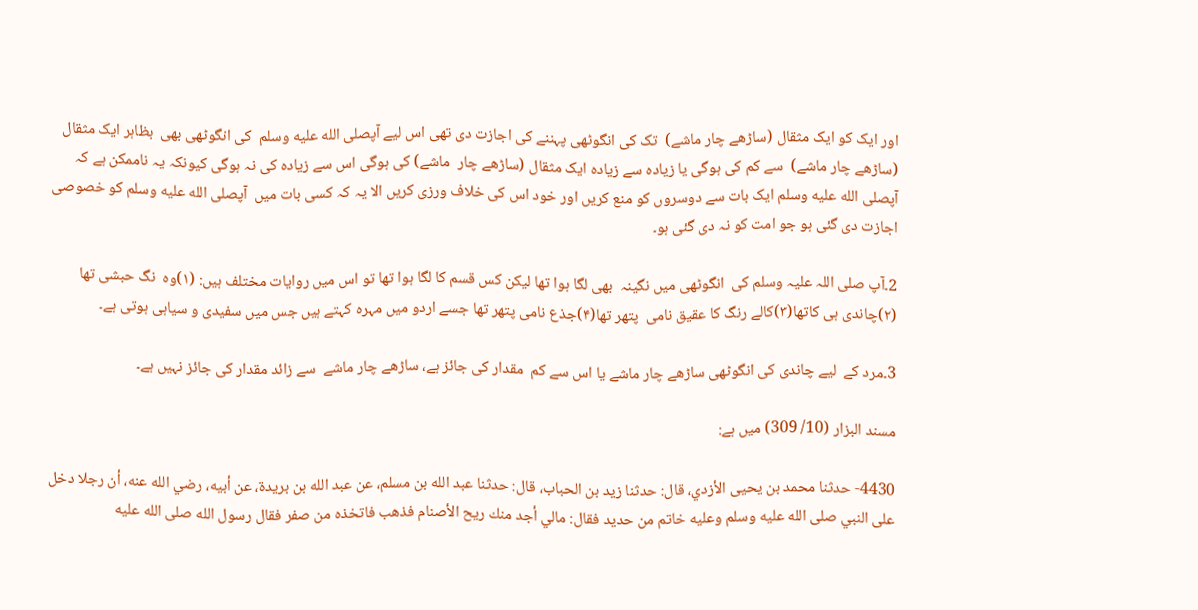اور ایک کو ایک مثقال (ساڑھے چار ماشے)  تک کی انگوٹھی پہننے کی اجازت دی تھی اس لیے آپصلى الله عليه وسلم  کی انگوٹھی بھی  بظاہر ایک مثقال (ساڑھے چار ماشے)  سے کم کی ہوگی یا زیادہ سے زیادہ ایک مثقال (ساڑھے چار  ماشے) کی ہوگی اس سے زیادہ کی نہ ہوگی کیونکہ یہ ناممکن ہے کہ آپصلى الله عليه وسلم ایک بات سے دوسروں کو منع کریں اور خود اس کی خلاف ورزی کریں الا یہ کہ کسی بات میں  آپصلى الله عليه وسلم کو خصوصی اجازت دی گئی ہو جو امت کو نہ دی گئی ہو۔

2۔آپ صلی اللہ علیہ وسلم کی  انگوٹھی میں نگینہ  بھی لگا ہوا تھا لیکن کس قسم کا لگا ہوا تھا تو اس میں روایات مختلف ہیں: (۱)وہ  نگ حبشی تھا (۲)چاندی ہی کاتھا(۳)کالے رنگ کا عقیق نامی  پتھر تھا(۴)جذع نامی پتھر تھا جسے اردو میں مہرہ کہتے ہیں جس میں سفیدی و سیاہی ہوتی ہے۔

3۔مرد کے  لیے چاندی کی انگوٹھی ساڑھے چار ماشے یا اس سے کم  مقدار کی جائز ہے، ساڑھے چار ماشے  سے زائد مقدار کی جائز نہیں ہے۔

مسند البزار (10/ 309) میں ہے:

4430- حدثنا محمد بن يحيى الأزدي، قال: حدثنا زيد بن الحباب، قال: حدثنا عبد الله بن مسلم، عن عبد الله بن بريدة، عن أبيه، رضي الله عنه، أن رجلا دخل على النبي صلى الله عليه وسلم وعليه خاتم من حديد فقال: مالي أجد منك ريح الأصنام فذهب ‌فاتخذه ‌من ‌صفر فقال رسول الله صلى الله عليه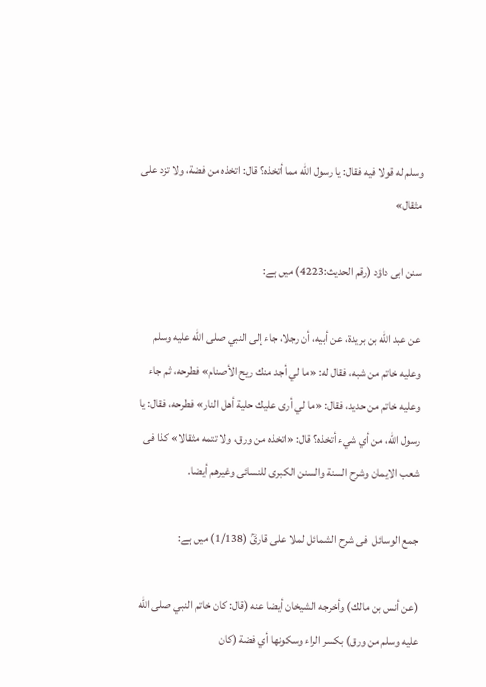وسلم له قولا فيه فقال: يا رسول الله مما أتخذه؟ قال: اتخذه من فضة، ولا تزد على مثقال»

سنن ابی داؤد (رقم الحدیث:4223) میں ہے:

عن عبد الله بن بريدة، عن أبيه، أن رجلا، جاء إلى النبي صلى الله عليه وسلم وعليه ‌خاتم ‌من ‌شبه، فقال له: «ما لي أجد منك ريح الأصنام» فطرحه، ثم جاء وعليه خاتم من حديد، فقال: «ما لي أرى عليك حلية أهل النار» فطرحه، فقال: يا رسول الله، من أي شيء أتخذه؟ قال: «اتخذه من ورق، ولا تتمه مثقالا» كذا فى شعب الايمان وشرح السنة والسنن الكبرى للنسائى وغيرهم أيضا.

جمع الوسائل  فی شرح الشمائل لملا علی قاریؒ (1/138) میں ہے:

(عن أنس بن مالك) وأخرجه الشيخان أيضا عنه (قال: كان خاتم النبي صلى الله عليه وسلم من ورق) بكسر ‌الراء ‌وسكونها أي فضة (كان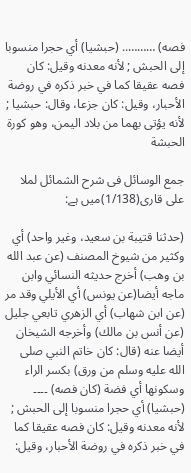فصه) ……….. (حبشيا) أي حجرا منسوبا إلى الحبش ; لأنه معدنه وقيل: كان فصه عقيقا كما في خبر ذكره في روضة الأحبار، وقيل: كان جزعا، وقال: حبشيا ; لأنه يؤتى بهما من بلاد اليمن، وهو كورة الحبشة

جمع الوسائل فی شرح الشمائل لملا علی قاری(1/138)میں ہے:

(حدثنا قتيبة بن سعيد، وغير واحد) أي وكثير من شيوخ المصنف (عن عبد الله بن وهب) أخرج حديثه النسائي وابن ماجه أيضا(عن يونس) أي الأيلي وقد مر (عن ابن شهاب) أي الزهري تابعي جليل (عن أنس بن مالك) وأخرجه الشيخان أيضا عنه (قال: كان خاتم النبي صلى الله عليه وسلم من ورق) بكسر الراء وسكونها أي فضة (كان فصه) ۔۔۔۔ (حبشيا) أي حجرا منسوبا إلى الحبش ; لأنه معدنه وقيل: كان فصه عقيقا كما في خبر ذكره في روضة الأحبار، وقيل: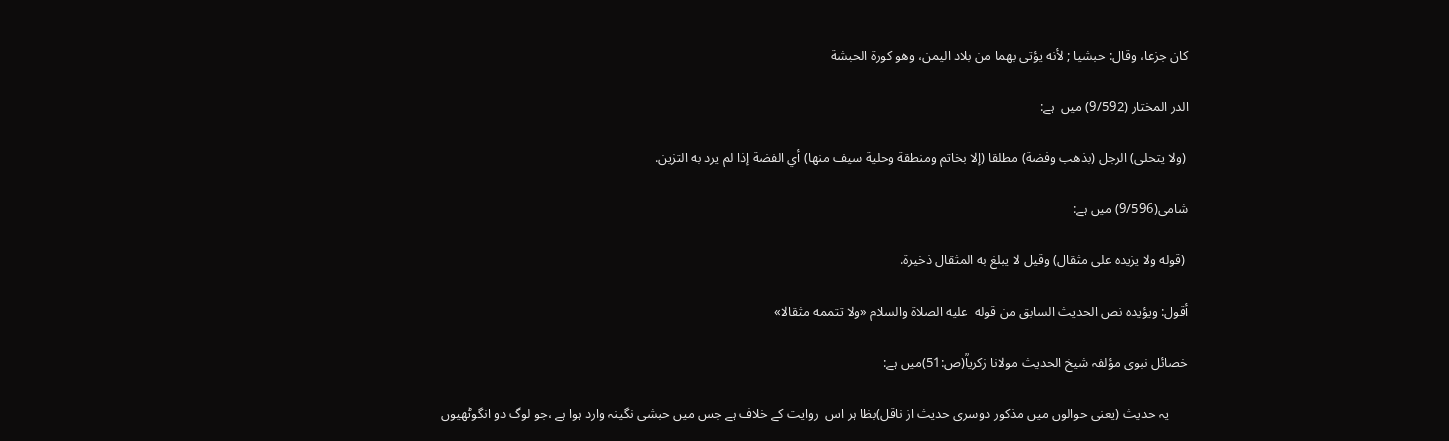كان جزعا، وقال: حبشيا ; لأنه يؤتى بهما من بلاد اليمن، وهو كورة الحبشة

الدر المختار (9/592) ميں  ہے:

 (ولا ‌يتحلى) الرجل (بذهب وفضة) مطلقا (إلا بخاتم ومنطقة وحلية سيف منها) أي الفضة إذا لم يرد به التزين.

شامی(9/596) میں ہے:

 (قوله ‌ولا ‌يزيده ‌على ‌مثقال) وقيل لا يبلغ به المثقال ذخيرة.

أقول: ويؤيده نص الحديث السابق من قوله  عليه الصلاة والسلام «ولا تتممه مثقالا»

خصائل نبوی مؤلفہ شیخ الحدیث مولانا زکریاؒ(ص:51)میں ہے:

      یہ حديث (یعنی حوالوں میں مذکور دوسری حدیث از ناقل)بظا ہر اس  روایت کے خلاف ہے جس میں حبشی نگینہ وارد ہوا ہے ،جو لوگ دو انگوٹھیوں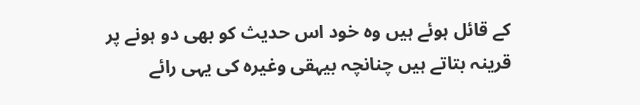کے قائل ہوئے ہیں وہ خود اس حدیث کو بھی دو ہونے پر قرینہ بتاتے ہیں چنانچہ بیہقی وغیرہ کی یہی رائے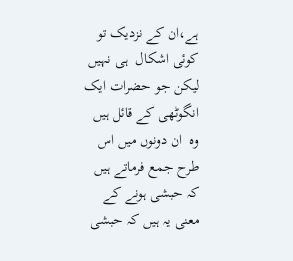ہے،ان کے نزدیک تو کوئی اشکال  ہی نہیں  لیکن جو حضرات ایک انگوٹھی کے قائل ہیں  وہ  ان دونوں میں اس طرح جمع فرماتے ہیں کہ حبشی ہونے کے معنی یہ ہیں کہ حبشی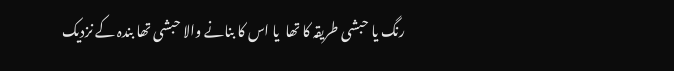رنگ یا حبشی طریقہ کا تھا  یا اس کا بنانے والا حبشی تھا بندہ کے نزدیک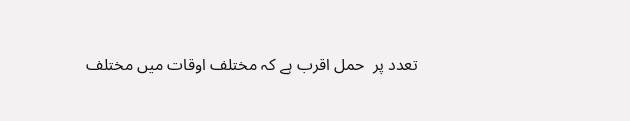تعدد پر  حمل اقرب ہے کہ مختلف اوقات میں مختلف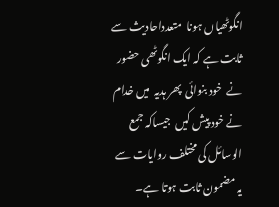انگوٹھیاں ہونا  متعدداحادیث سے ثابت ہے کہ ایک انگوٹھی حضور نے  خود بنوائی  پھر ہدیہ  میں خدام نے خود پیش کیں  جیساکہ جمع الوسائل کی مختلف روایات سے یہ مضمون ثابت ہوتا ہے۔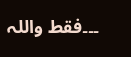۔۔۔فقط واللہ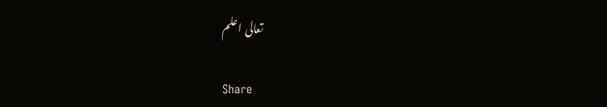تعالی اعلم

Share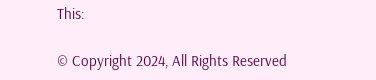This:

© Copyright 2024, All Rights Reserved